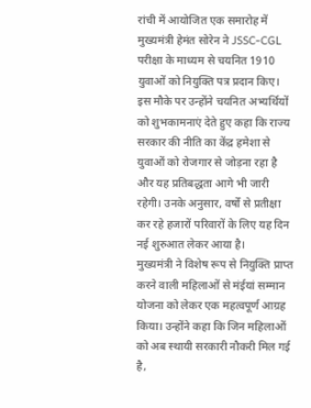रांची में आयोजित एक समारोह में मुख्यमंत्री हेमंत सोरेन ने JSSC-CGL परीक्षा के माध्यम से चयनित 1910 युवाओं को नियुक्ति पत्र प्रदान किए। इस मौके पर उन्होंने चयनित अभ्यर्थियों को शुभकामनाएं देते हुए कहा कि राज्य सरकार की नीति का केंद्र हमेशा से युवाओं को रोजगार से जोड़ना रहा है और यह प्रतिबद्धता आगे भी जारी रहेगी। उनके अनुसार, वर्षों से प्रतीक्षा कर रहे हजारों परिवारों के लिए यह दिन नई शुरुआत लेकर आया है।
मुख्यमंत्री ने विशेष रूप से नियुक्ति प्राप्त करने वाली महिलाओं से मंईयां सम्मान योजना को लेकर एक महत्वपूर्ण आग्रह किया। उन्होंने कहा कि जिन महिलाओं को अब स्थायी सरकारी नौकरी मिल गई है,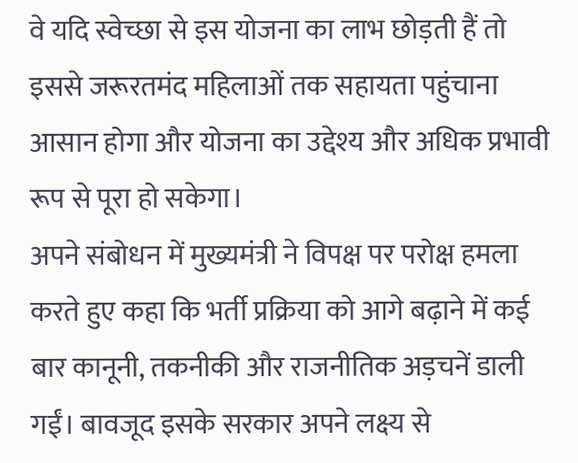वे यदि स्वेच्छा से इस योजना का लाभ छोड़ती हैं तो इससे जरूरतमंद महिलाओं तक सहायता पहुंचाना आसान होगा और योजना का उद्देश्य और अधिक प्रभावी रूप से पूरा हो सकेगा।
अपने संबोधन में मुख्यमंत्री ने विपक्ष पर परोक्ष हमला करते हुए कहा कि भर्ती प्रक्रिया को आगे बढ़ाने में कई बार कानूनी, तकनीकी और राजनीतिक अड़चनें डाली गईं। बावजूद इसके सरकार अपने लक्ष्य से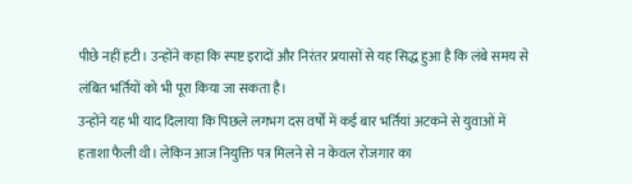पीछे नहीं हटी। उन्होंने कहा कि स्पष्ट इरादों और निरंतर प्रयासों से यह सिद्ध हुआ है कि लंबे समय से लंबित भर्तियों को भी पूरा किया जा सकता है।
उन्होंने यह भी याद दिलाया कि पिछले लगभग दस वर्षों में कई बार भर्तियां अटकने से युवाओं में हताशा फैली थी। लेकिन आज नियुक्ति पत्र मिलने से न केवल रोजगार का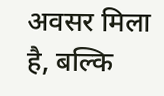अवसर मिला है, बल्कि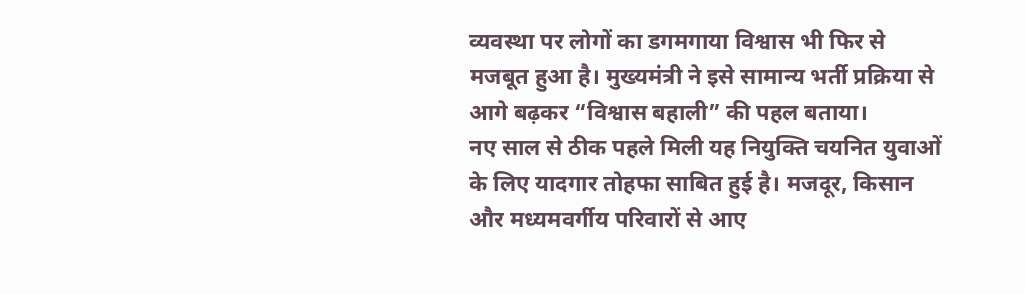व्यवस्था पर लोगों का डगमगाया विश्वास भी फिर से मजबूत हुआ है। मुख्यमंत्री ने इसे सामान्य भर्ती प्रक्रिया से आगे बढ़कर “विश्वास बहाली” की पहल बताया।
नए साल से ठीक पहले मिली यह नियुक्ति चयनित युवाओं के लिए यादगार तोहफा साबित हुई है। मजदूर, किसान और मध्यमवर्गीय परिवारों से आए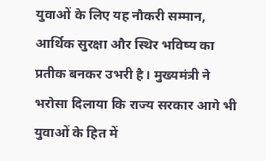युवाओं के लिए यह नौकरी सम्मान, आर्थिक सुरक्षा और स्थिर भविष्य का प्रतीक बनकर उभरी है। मुख्यमंत्री ने भरोसा दिलाया कि राज्य सरकार आगे भी युवाओं के हित में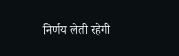निर्णय लेती रहेगी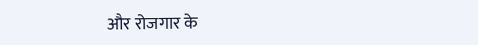और रोजगार के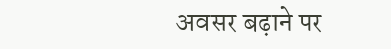अवसर बढ़ाने पर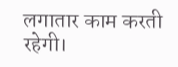लगातार काम करती रहेगी।